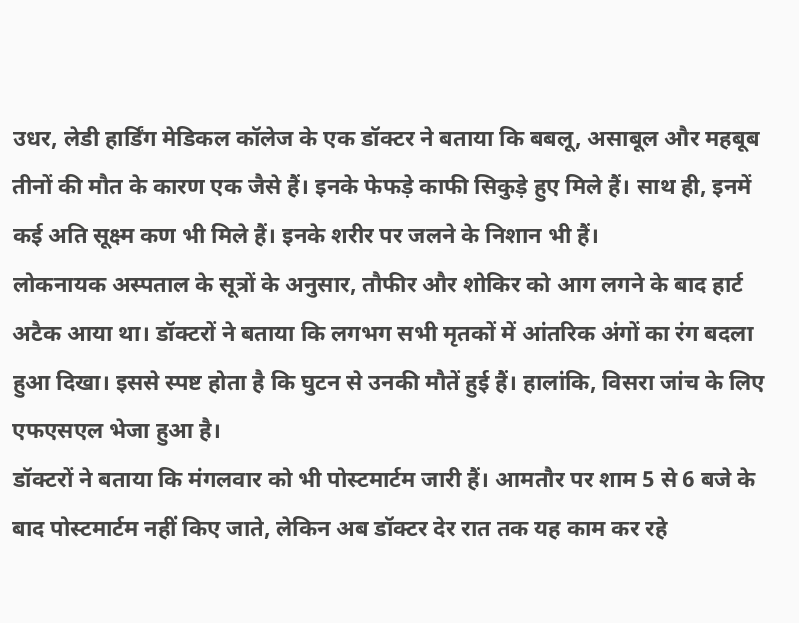उधर, लेडी हार्डिंग मेडिकल कॉलेज के एक डॉक्टर ने बताया कि बबलू, असाबूल और महबूब तीनों की मौत के कारण एक जैसे हैं। इनके फेफड़े काफी सिकुड़े हुए मिले हैं। साथ ही, इनमें कई अति सूक्ष्म कण भी मिले हैं। इनके शरीर पर जलने के निशान भी हैं।
लोकनायक अस्पताल के सूत्रों के अनुसार, तौफीर और शोकिर को आग लगने के बाद हार्ट अटैक आया था। डॉक्टरों ने बताया कि लगभग सभी मृतकों में आंतरिक अंगों का रंग बदला हुआ दिखा। इससे स्पष्ट होता है कि घुटन से उनकी मौतें हुई हैं। हालांकि, विसरा जांच के लिए एफएसएल भेजा हुआ है।
डॉक्टरों ने बताया कि मंगलवार को भी पोस्टमार्टम जारी हैं। आमतौर पर शाम 5 से 6 बजे के बाद पोस्टमार्टम नहीं किए जाते, लेकिन अब डॉक्टर देर रात तक यह काम कर रहे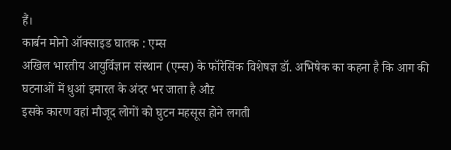हैं।
कार्बन मोनो ऑक्साइड घातक : एम्स
अखिल भारतीय आयुर्विज्ञान संस्थान (एम्स) के फॉरेसिंक विशेषज्ञ डॉ. अभिषेक का कहना है कि आग की घटनाओं में धुआं इमारत के अंदर भर जाता है औऱ
इसके कारण वहां मौजूद लोगों को घुटन महसूस होने लगती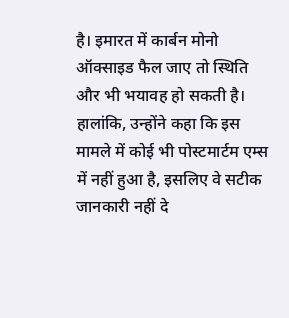है। इमारत में कार्बन मोनो ऑक्साइड फैल जाए तो स्थिति और भी भयावह हो सकती है।
हालांकि, उन्होंने कहा कि इस मामले में कोई भी पोस्टमार्टम एम्स में नहीं हुआ है, इसलिए वे सटीक जानकारी नहीं दे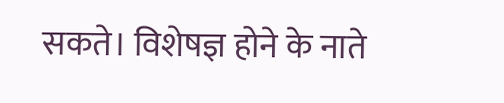सकते। विशेषज्ञ होने के नाते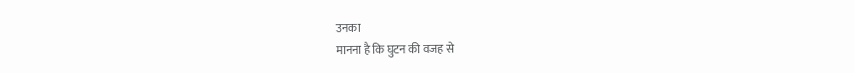उनका
मानना है कि घुटन की वजह से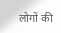लोगों की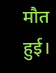मौत हुई।